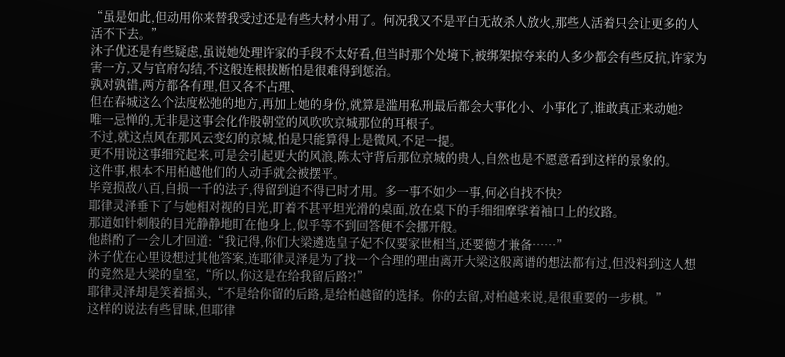“虽是如此,但动用你来替我受过还是有些大材小用了。何况我又不是平白无故杀人放火,那些人活着只会让更多的人活不下去。”
沐子优还是有些疑虑,虽说她处理许家的手段不太好看,但当时那个处境下,被绑架掠夺来的人多少都会有些反抗,许家为害一方,又与官府勾结,不这般连根拔断怕是很难得到惩治。
孰对孰错,两方都各有理,但又各不占理、
但在春城这么个法度松弛的地方,再加上她的身份,就算是滥用私刑最后都会大事化小、小事化了,谁敢真正来动她?
唯一忌惮的,无非是这事会化作股朝堂的风吹吹京城那位的耳根子。
不过,就这点风在那风云变幻的京城,怕是只能算得上是微风,不足一提。
更不用说这事细究起来,可是会引起更大的风浪,陈太守背后那位京城的贵人,自然也是不愿意看到这样的景象的。
这件事,根本不用柏越他们的人动手就会被摆平。
毕竟损敌八百,自损一千的法子,得留到迫不得已时才用。多一事不如少一事,何必自找不快?
耶律灵泽垂下了与她相对视的目光,盯着不甚平坦光滑的桌面,放在桌下的手细细摩挲着袖口上的纹路。
那道如针刺般的目光静静地盯在他身上,似乎等不到回答便不会挪开般。
他斟酌了一会儿才回道:“我记得,你们大梁遴选皇子妃不仅要家世相当,还要德才兼备……”
沐子优在心里设想过其他答案,连耶律灵泽是为了找一个合理的理由离开大梁这般离谱的想法都有过,但没料到这人想的竟然是大梁的皇室,“所以,你这是在给我留后路?!”
耶律灵泽却是笑着摇头,“不是给你留的后路,是给柏越留的选择。你的去留,对柏越来说,是很重要的一步棋。”
这样的说法有些冒昧,但耶律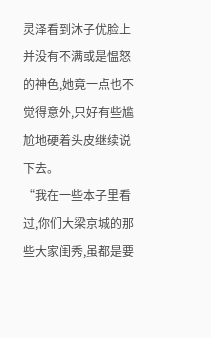灵泽看到沐子优脸上并没有不满或是愠怒的神色,她竟一点也不觉得意外,只好有些尴尬地硬着头皮继续说下去。
“我在一些本子里看过,你们大梁京城的那些大家闺秀,虽都是要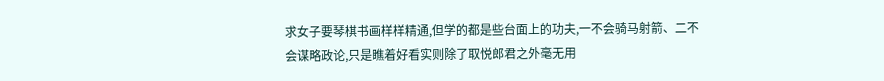求女子要琴棋书画样样精通,但学的都是些台面上的功夫,一不会骑马射箭、二不会谋略政论,只是瞧着好看实则除了取悦郎君之外毫无用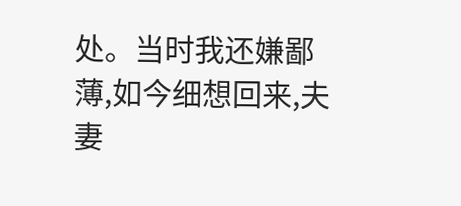处。当时我还嫌鄙薄,如今细想回来,夫妻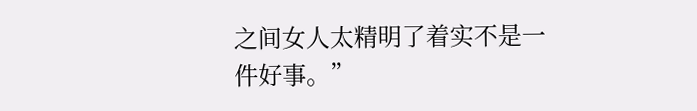之间女人太精明了着实不是一件好事。”